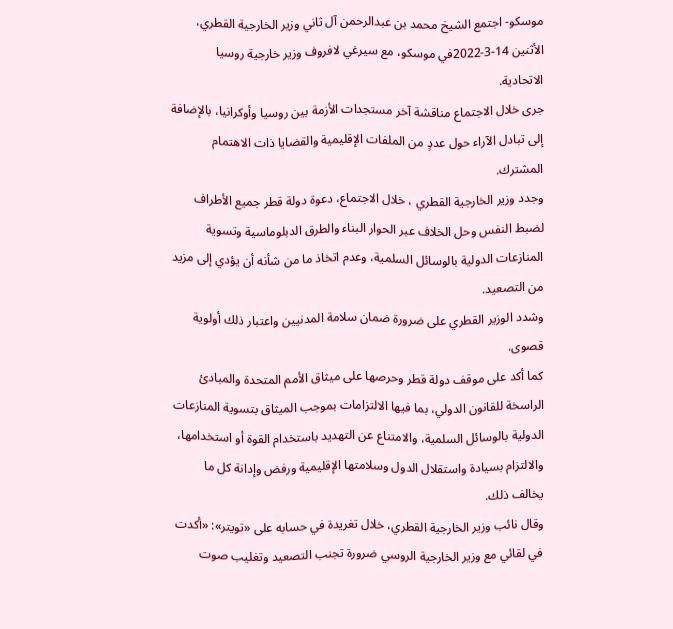موسكو- اجتمع الشيخ محمد بن عبدالرحمن آل ثاني وزير الخارجية القطري، الأثنين 14-3-2022في موسكو، مع سيرغي لافروف وزير خارجية روسيا الاتحادية.
جرى خلال الاجتماع مناقشة آخر مستجدات الأزمة بين روسيا وأوكرانيا، بالإضافة إلى تبادل الآراء حول عددٍ من الملفات الإقليمية والقضايا ذات الاهتمام المشترك.
وجدد وزير الخارجية القطري ، خلال الاجتماع، دعوة دولة قطر جميع الأطراف لضبط النفس وحل الخلاف عبر الحوار البناء والطرق الدبلوماسية وتسوية المنازعات الدولية بالوسائل السلمية، وعدم اتخاذ ما من شأنه أن يؤدي إلى مزيد من التصعيد.
وشدد الوزير القطري على ضرورة ضمان سلامة المدنيين واعتبار ذلك أولوية قصوى.
كما أكد على موقف دولة قطر وحرصها على ميثاق الأمم المتحدة والمبادئ الراسخة للقانون الدولي، بما فيها الالتزامات بموجب الميثاق بتسوية المنازعات الدولية بالوسائل السلمية، والامتناع عن التهديد باستخدام القوة أو استخدامها، والالتزام بسيادة واستقلال الدول وسلامتها الإقليمية ورفض وإدانة كل ما يخالف ذلك.
وقال نائب وزير الخارجية القطري، خلال تغريدة في حسابه على «تويتر»: «أكدت في لقائي مع وزير الخارجية الروسي ضرورة تجنب التصعيد وتغليب صوت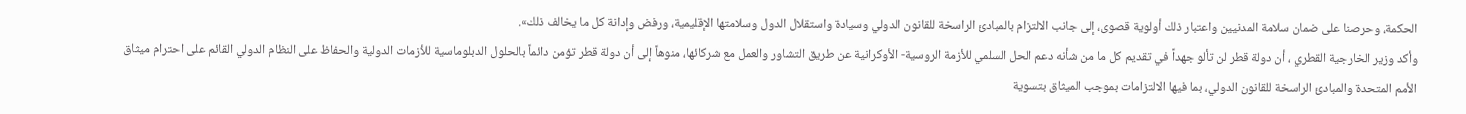الحكمة، وحرصنا على ضمان سلامة المدنيين واعتبار ذلك أولوية قصوى، إلى جانب الالتزام بالمبادئ الراسخة للقانون الدولي وسيادة واستقلال الدول وسلامتها الإقليمية، ورفض وإدانة كل ما يخالف ذلك».
وأكد وزير الخارجية القطري ، أن دولة قطر لن تألو جهداً في تقديم كل ما من شأنه دعم الحل السلمي للأزمة الروسية- الأوكرانية عن طريق التشاور والعمل مع شركائها، منوهاً إلى أن دولة قطر تؤمن دائماً بالحلول الدبلوماسية للأزمات الدولية والحفاظ على النظام الدولي القائم على احترام ميثاق الأمم المتحدة والمبادئ الراسخة للقانون الدولي، بما فيها الالتزامات بموجب الميثاق بتسوية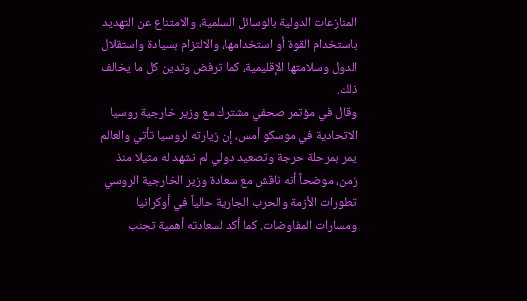المنازعات الدولية بالوسائل السلمية، والامتناع عن التهديد باستخدام القوة أو استخدامها، والالتزام بسيادة واستقلال الدول وسلامتها الإقليمية، كما ترفض وتدين كل ما يخالف ذلك.
وقال في مؤتمر صحفي مشترك مع وزير خارجية روسيا الاتحادية في موسكو أمس، إن زيارته لروسيا تأتي والعالم يمر بمرحلة حرجة وتصعيد دولي لم نشهد له مثيلا منذ زمن، موضحاً أنه ناقش مع سعادة وزير الخارجية الروسي تطورات الأزمة والحرب الجارية حالياً في أوكرانيا ومسارات المفاوضات. كما أكد لسعادته أهمية تجنب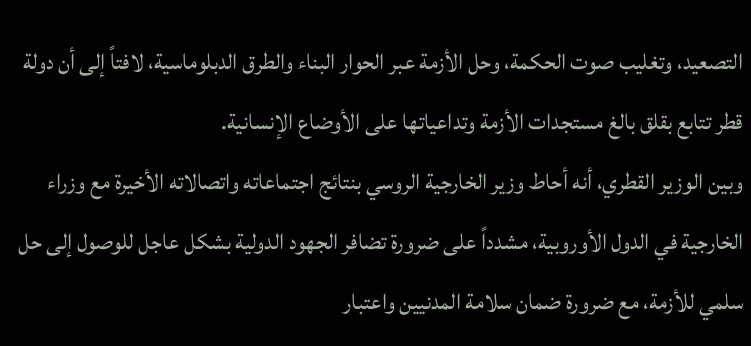التصعيد، وتغليب صوت الحكمة، وحل الأزمة عبر الحوار البناء والطرق الدبلوماسية، لافتاً إلى أن دولة قطر تتابع بقلق بالغ مستجدات الأزمة وتداعياتها على الأوضاع الإنسانية.
وبين الوزير القطري، أنه أحاط وزير الخارجية الروسي بنتائج اجتماعاته واتصالاته الأخيرة مع وزراء الخارجية في الدول الأوروبية، مشدداً على ضرورة تضافر الجهود الدولية بشكل عاجل للوصول إلى حل سلمي للأزمة، مع ضرورة ضمان سلامة المدنيين واعتبار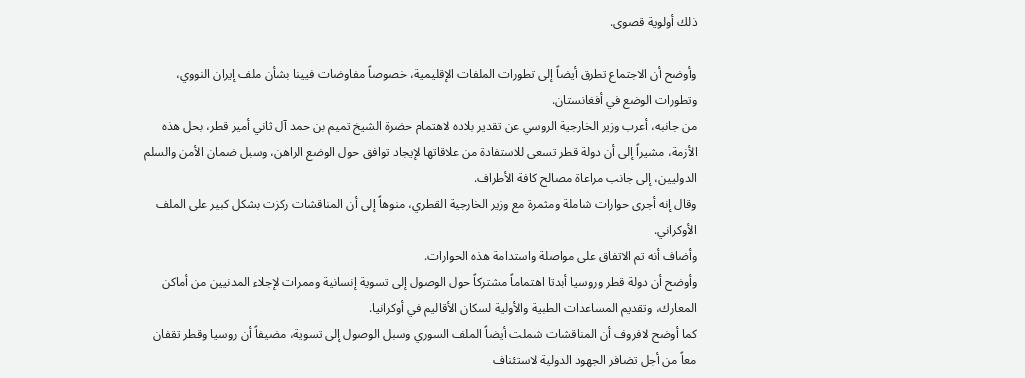ذلك أولوية قصوى.

وأوضح أن الاجتماع تطرق أيضاً إلى تطورات الملفات الإقليمية، خصوصاً مفاوضات فيينا بشأن ملف إيران النووي، وتطورات الوضع في أفغانستان.
من جانبه، أعرب وزير الخارجية الروسي عن تقدير بلاده لاهتمام حضرة الشيخ تميم بن حمد آل ثاني أمير قطر، بحل هذه الأزمة، مشيراً إلى أن دولة قطر تسعى للاستفادة من علاقاتها لإيجاد توافق حول الوضع الراهن، وسبل ضمان الأمن والسلم الدوليين، إلى جانب مراعاة مصالح كافة الأطراف.
وقال إنه أجرى حوارات شاملة ومثمرة مع وزير الخارجية القطري، منوهاً إلى أن المناقشات ركزت بشكل كبير على الملف الأوكراني.
وأضاف أنه تم الاتفاق على مواصلة واستدامة هذه الحوارات.
وأوضح أن دولة قطر وروسيا أبدتا اهتماماً مشتركاً حول الوصول إلى تسوية إنسانية وممرات لإجلاء المدنيين من أماكن المعارك، وتقديم المساعدات الطبية والأولية لسكان الأقاليم في أوكرانيا.
كما أوضح لافروف أن المناقشات شملت أيضاً الملف السوري وسبل الوصول إلى تسوية، مضيفاً أن روسيا وقطر تقفان معاً من أجل تضافر الجهود الدولية لاستئناف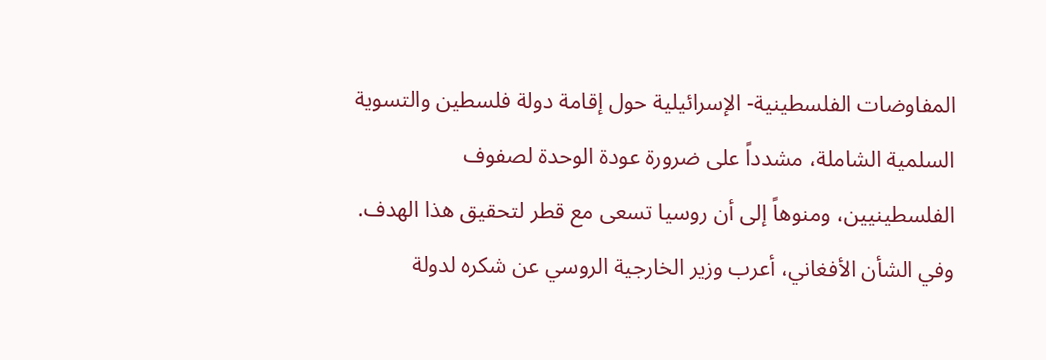المفاوضات الفلسطينية- الإسرائيلية حول إقامة دولة فلسطين والتسوية السلمية الشاملة، مشدداً على ضرورة عودة الوحدة لصفوف الفلسطينيين، ومنوهاً إلى أن روسيا تسعى مع قطر لتحقيق هذا الهدف.
وفي الشأن الأفغاني، أعرب وزير الخارجية الروسي عن شكره لدولة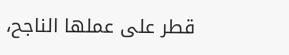قطر على عملها الناجح،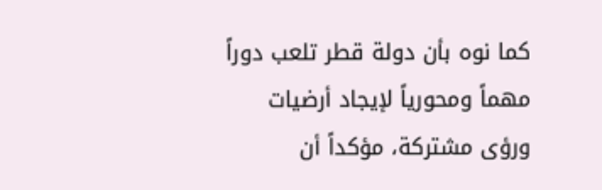كما نوه بأن دولة قطر تلعب دوراً مهماً ومحورياً لإيجاد أرضيات ورؤى مشتركة، مؤكداً أن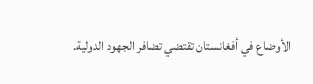الأوضاع في أفغانستان تقتضي تضافر الجهود الدولية.